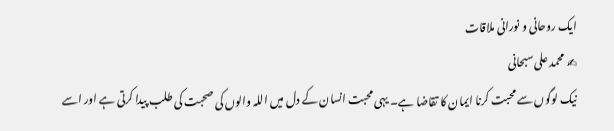ایک روحانی و نورانی ملاقات
✍ محمد علی سبحانی
نیک لوگوں سے محبت کرنا ایمان کا تقاضا ہے۔ یہی محبت انسان کے دل میں اللہ والوں کی صحبت کی طلب پیدا کرتی ہے اور اسے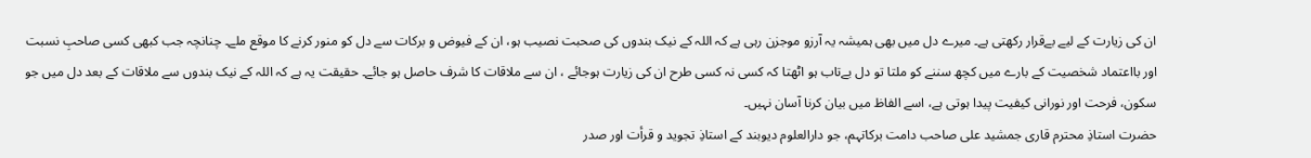ان کی زیارت کے لیے بےقرار رکھتی ہے۔ میرے دل میں بھی ہمیشہ یہ آرزو موجزن رہی ہے کہ اللہ کے نیک بندوں کی صحبت نصیب ہو، ان کے فیوض و برکات سے دل کو منور کرنے کا موقع ملے۔ چنانچہ جب کبھی کسی صاحبِ نسبت اور بااعتماد شخصیت کے بارے میں کچھ سننے کو ملتا تو دل بےتاب ہو اٹھتا کہ کسی نہ کسی طرح ان کی زیارت ہوجائے ، ان سے ملاقات کا شرف حاصل ہو جائے۔ حقیقت یہ ہے کہ اللہ کے نیک بندوں سے ملاقات کے بعد دل میں جو سکون، فرحت اور نورانی کیفیت پیدا ہوتی ہے، اسے الفاظ میں بیان کرنا آسان نہیں۔
حضرت استاذِ محترم قاری جمشید علی صاحب دامت برکاتہم، جو دارالعلوم دیوبند کے استاذِ تجوید و قرأت اور صدر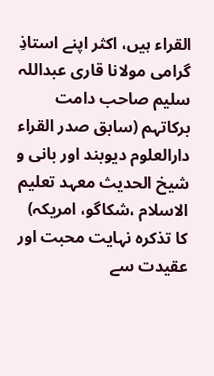القراء ہیں، اکثر اپنے استاذِ گرامی مولانا قاری عبداللہ سلیم صاحب دامت برکاتہم (سابق صدر القراء دارالعلوم دیوبند اور بانی و شیخ الحدیث معہد تعلیم الاسلام ،شکاگو، امریکہ) کا تذکرہ نہایت محبت اور عقیدت سے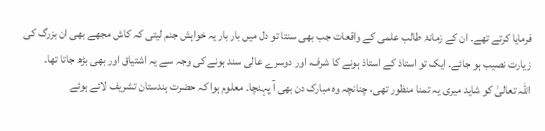فرمایا کرتے تھے۔ ان کے زمانۂ طالب علمی کے واقعات جب بھی سنتا تو دل میں بار بار یہ خواہش جنم لیتی کہ کاش مجھے بھی ان بزرگ کی زیارت نصیب ہو جائے۔ ایک تو استاذ کے استاذ ہونے کا شرف، اور دوسرے عالی سند ہونے کی وجہ سے یہ اشتیاق اور بھی بڑھ جاتا تھا۔
اللہ تعالیٰ کو شاید میری یہ تمنا منظور تھی، چنانچہ وہ مبارک دن بھی آ پہنچا۔ معلوم ہوا کہ حضرت ہندستان تشریف لائے ہوئے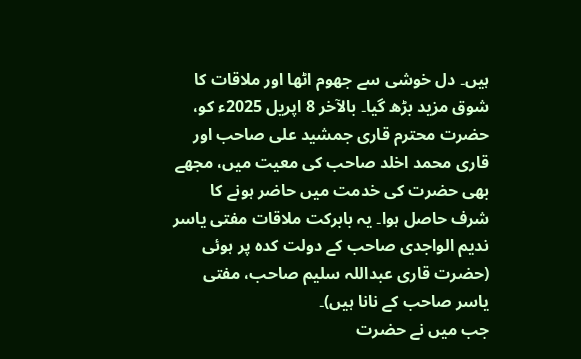ہیں۔ دل خوشی سے جھوم اٹھا اور ملاقات کا شوق مزید بڑھ گیا۔ بالآخر 8 اپریل 2025ء کو، حضرت محترم قاری جمشید علی صاحب اور قاری محمد اخلد صاحب کی معیت میں، مجھے بھی حضرت کی خدمت میں حاضر ہونے کا شرف حاصل ہوا۔ یہ بابرکت ملاقات مفتی یاسر ندیم الواجدی صاحب کے دولت کدہ پر ہوئی (حضرت قاری عبداللہ سلیم صاحب، مفتی یاسر صاحب کے نانا ہیں)۔
جب میں نے حضرت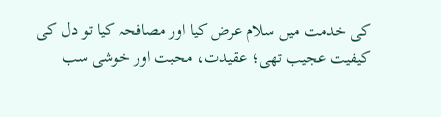کی خدمت میں سلام عرض کیا اور مصافحہ کیا تو دل کی کیفیت عجیب تھی؛ عقیدت، محبت اور خوشی سب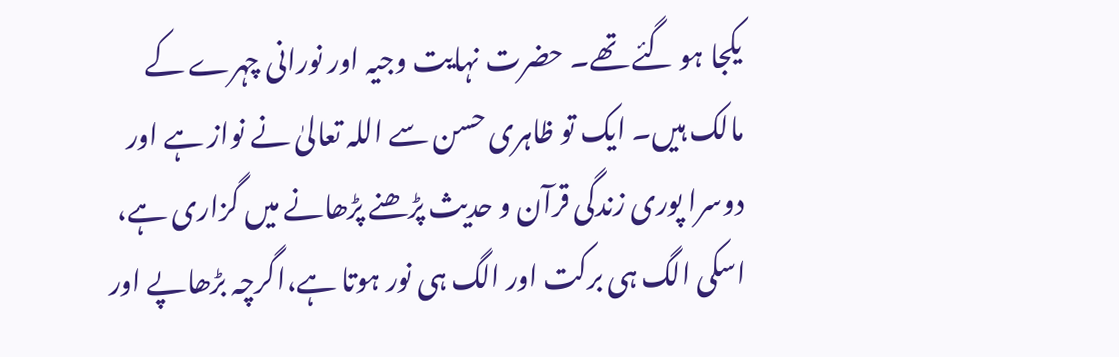یکجا ہو گئے تھے۔ حضرت نہایت وجیہ اور نورانی چہرے کے مالک ہیں۔ ایک تو ظاہری حسن سے اللہ تعالیٰ نے نواز ہے اور دوسرا پوری زندگی قرآن و حدیث پڑھنے پڑھانے میں گزاری ہے، اسکی الگ ہی برکت اور الگ ہی نور ہوتا ہے،اگرچہ بڑھاپے اور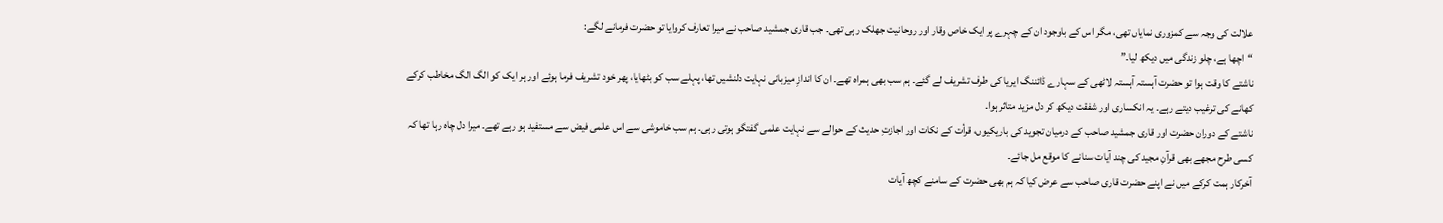علالت کی وجہ سے کمزوری نمایاں تھی، مگر اس کے باوجود ان کے چہرے پر ایک خاص وقار اور روحانیت جھلک رہی تھی۔ جب قاری جمشید صاحب نے میرا تعارف کروایا تو حضرت فرمانے لگے:
“اچھا ہے، چلو زندگی میں دیکھ لیا۔”
ناشتے کا وقت ہوا تو حضرت آہستہ آہستہ لاٹھی کے سہارے ڈائننگ ایریا کی طرف تشریف لے گئے۔ ہم سب بھی ہمراہ تھے۔ ان کا اندازِ میزبانی نہایت دلنشیں تھا، پہلے سب کو بٹھایا، پھر خود تشریف فرما ہوئے اور ہر ایک کو الگ الگ مخاطب کرکے کھانے کی ترغیب دیتے رہے۔ یہ انکساری اور شفقت دیکھ کر دل مزید متاثر ہوا۔
ناشتے کے دوران حضرت اور قاری جمشید صاحب کے درمیان تجوید کی باریکیوں، قرأت کے نکات اور اجازتِ حدیث کے حوالے سے نہایت علمی گفتگو ہوتی رہی۔ ہم سب خاموشی سے اس علمی فیض سے مستفید ہو رہے تھے۔ میرا دل چاہ رہا تھا کہ کسی طرح مجھے بھی قرآنِ مجید کی چند آیات سنانے کا موقع مل جائے۔
آخرکار ہمت کرکے میں نے اپنے حضرت قاری صاحب سے عرض کیا کہ ہم بھی حضرت کے سامنے کچھ آیات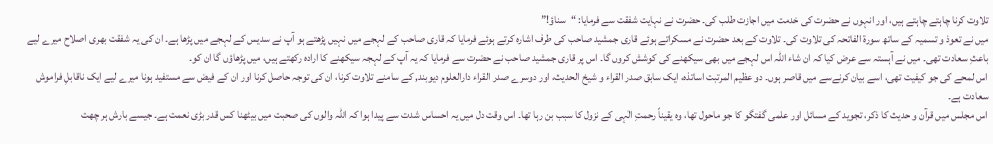تلاوت کرنا چاہتے چاہتے ہیں، اور انہوں نے حضرت کی خدمت میں اجازت طلب کی۔ حضرت نے نہایت شفقت سے فرمایا: “سناؤ!”
میں نے تعوذ و تسمیہ کے ساتھ سورۃ الفاتحہ کی تلاوت کی۔ تلاوت کے بعد حضرت نے مسکراتے ہوئے قاری جمشید صاحب کی طرف اشارہ کرتے ہوئے فرمایا کہ قاری صاحب کے لہجے میں نہیں پڑھتے ہو آپ نے سدیس کے لہجے میں پڑھا ہے۔ ان کی یہ شفقت بھری اصلاح میرے لیے باعثِ سعادت تھی۔ میں نے آہستہ سے عرض کیا کہ ان شاء اللہ اس لہجے میں بھی سیکھنے کی کوشش کروں گا۔ اس پر قاری جمشید صاحب نے حضرت سے فرمایا کہ یہ آپ کے لہجہ سیکھنے کا ارادہ رکھتے ہیں، میں پڑھاؤں گا ان کو۔
اس لمحے کی جو کیفیت تھی، اسے بیان کرنےسے میں قاصر ہوں۔ دو عظیم المرتبت اساتذہ، ایک سابق صدر القراء و شیخ الحدیث، اور دوسرے صدر القراء دارالعلوم دیوبند, کے سامنے تلاوت کرنا، ان کی توجہ حاصل کرنا اور ان کے فیض سے مستفید ہونا میرے لیے ایک ناقابلِ فراموش سعادت ہے۔
اس مجلس میں قرآن و حدیث کا ذکر، تجوید کے مسائل اور علمی گفتگو کا جو ماحول تھا، وہ یقیناً رحمتِ الٰہی کے نزول کا سبب بن رہا تھا۔ اس وقت دل میں یہ احساس شدت سے پیدا ہوا کہ اللہ والوں کی صحبت میں بیٹھنا کس قدر بڑی نعمت ہے۔ جیسے بارش ہر چھت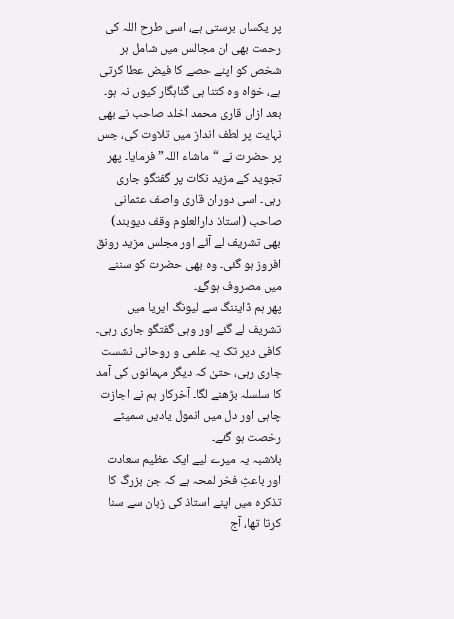پر یکساں برستی ہے، اسی طرح اللہ کی رحمت بھی ان مجالس میں شامل ہر شخص کو اپنے حصے کا فیض عطا کرتی ہے، خواہ وہ کتنا ہی گناہگار کیوں نہ ہو۔
بعد ازاں قاری محمد اخلد صاحب نے بھی نہایت پر لطف انداز میں تلاوت کی، جس پر حضرت نے “ماشاء اللہ” فرمایا۔ پھر تجوید کے مزید نکات پر گفتگو جاری رہی۔ اسی دوران قاری واصف عثمانی صاحب (استاذ دارالعلوم وقف دیوبند) بھی تشریف لے آئے اور مجلس مزید رونق افروز ہو گئی۔ وہ بھی حضرت کو سننے میں مصروف ہوگۓ۔
پھر ہم ڈایننگ سے لیونگ ایریا میں تشریف لے گئے اور وہی گفتگو جاری رہی۔
کافی دیر تک یہ علمی و روحانی نشست جاری رہی، حتیٰ کہ دیگر مہمانوں کی آمد کا سلسلہ بڑھنے لگا۔ آخرکار ہم نے اجازت چاہی اور دل میں انمول یادیں سمیٹے رخصت ہو گئے۔
بلاشبہ یہ میرے لیے ایک عظیم سعادت اور باعثِ فخر لمحہ ہے کہ جن بزرگ کا تذکرہ میں اپنے استاذ کی زبان سے سنا کرتا تھا، آج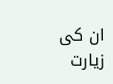ان کی زیارت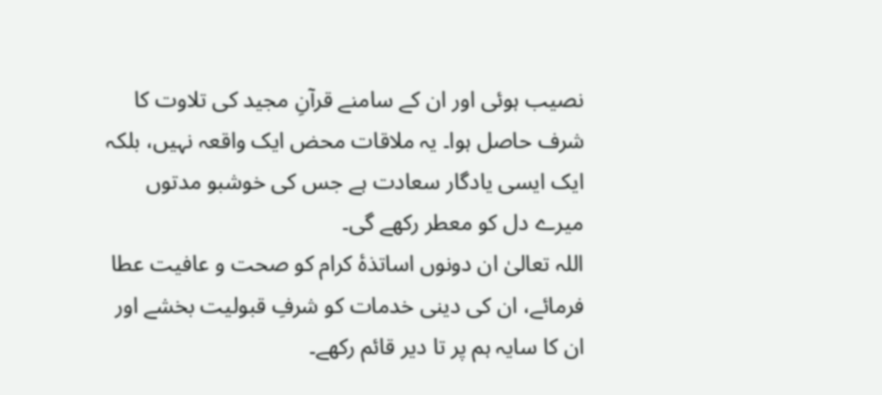نصیب ہوئی اور ان کے سامنے قرآنِ مجید کی تلاوت کا شرف حاصل ہوا۔ یہ ملاقات محض ایک واقعہ نہیں، بلکہ ایک ایسی یادگار سعادت ہے جس کی خوشبو مدتوں میرے دل کو معطر رکھے گی۔
اللہ تعالیٰ ان دونوں اساتذۂ کرام کو صحت و عافیت عطا فرمائے، ان کی دینی خدمات کو شرفِ قبولیت بخشے اور ان کا سایہ ہم پر تا دیر قائم رکھے۔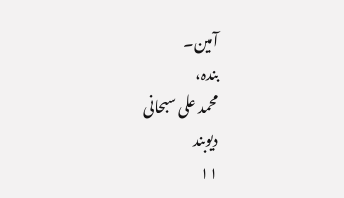آمین۔
بندہ،
محمد علی سبحانی
دیوبند
١١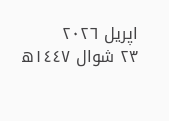اپریل ٢٠٢٦
٢٣ شوال ١٤٤٧ھ